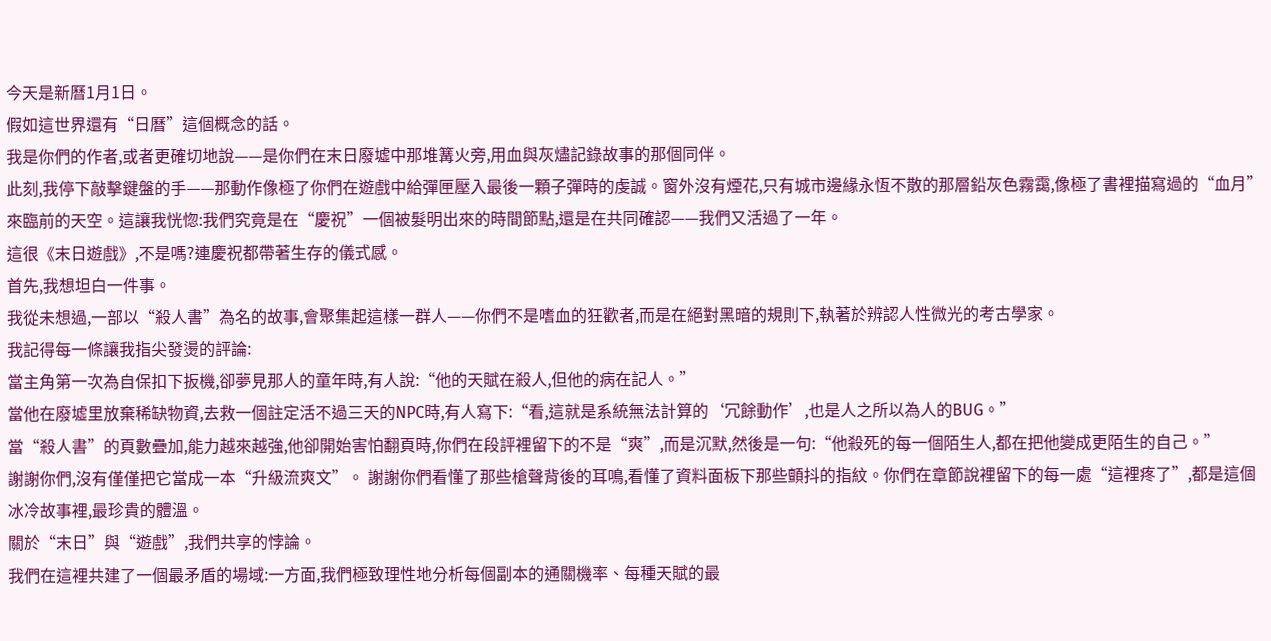今天是新曆1月1日。
假如這世界還有“日曆”這個概念的話。
我是你們的作者,或者更確切地說——是你們在末日廢墟中那堆篝火旁,用血與灰燼記錄故事的那個同伴。
此刻,我停下敲擊鍵盤的手——那動作像極了你們在遊戲中給彈匣壓入最後一顆子彈時的虔誠。窗外沒有煙花,只有城市邊緣永恆不散的那層鉛灰色霧靄,像極了書裡描寫過的“血月”來臨前的天空。這讓我恍惚:我們究竟是在“慶祝”一個被髮明出來的時間節點,還是在共同確認——我們又活過了一年。
這很《末日遊戲》,不是嗎?連慶祝都帶著生存的儀式感。
首先,我想坦白一件事。
我從未想過,一部以“殺人書”為名的故事,會聚集起這樣一群人——你們不是嗜血的狂歡者,而是在絕對黑暗的規則下,執著於辨認人性微光的考古學家。
我記得每一條讓我指尖發燙的評論:
當主角第一次為自保扣下扳機,卻夢見那人的童年時,有人說:“他的天賦在殺人,但他的病在記人。”
當他在廢墟里放棄稀缺物資,去救一個註定活不過三天的NPC時,有人寫下:“看,這就是系統無法計算的‘冗餘動作’,也是人之所以為人的BUG。”
當“殺人書”的頁數疊加,能力越來越強,他卻開始害怕翻頁時,你們在段評裡留下的不是“爽”,而是沉默,然後是一句:“他殺死的每一個陌生人,都在把他變成更陌生的自己。”
謝謝你們,沒有僅僅把它當成一本“升級流爽文”。 謝謝你們看懂了那些槍聲背後的耳鳴,看懂了資料面板下那些顫抖的指紋。你們在章節說裡留下的每一處“這裡疼了”,都是這個冰冷故事裡,最珍貴的體溫。
關於“末日”與“遊戲”,我們共享的悖論。
我們在這裡共建了一個最矛盾的場域:一方面,我們極致理性地分析每個副本的通關機率、每種天賦的最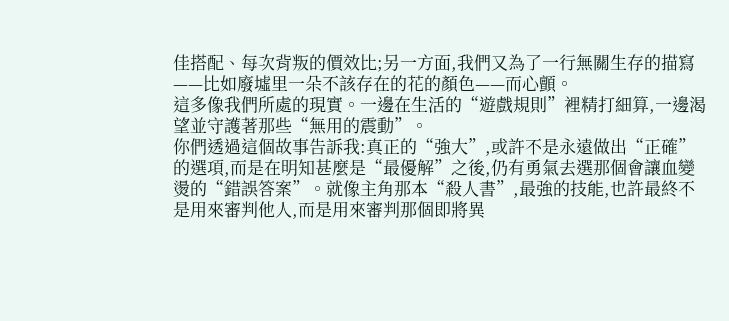佳搭配、每次背叛的價效比;另一方面,我們又為了一行無關生存的描寫——比如廢墟里一朵不該存在的花的顏色——而心顫。
這多像我們所處的現實。一邊在生活的“遊戲規則”裡精打細算,一邊渴望並守護著那些“無用的震動”。
你們透過這個故事告訴我:真正的“強大”,或許不是永遠做出“正確”的選項,而是在明知甚麼是“最優解”之後,仍有勇氣去選那個會讓血變燙的“錯誤答案”。就像主角那本“殺人書”,最強的技能,也許最終不是用來審判他人,而是用來審判那個即將異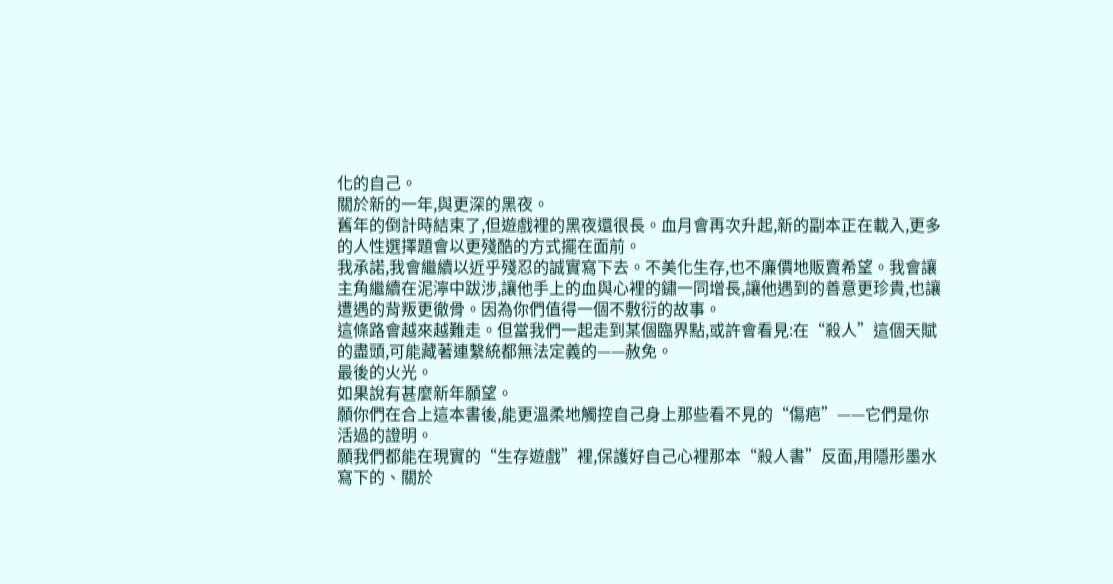化的自己。
關於新的一年,與更深的黑夜。
舊年的倒計時結束了,但遊戲裡的黑夜還很長。血月會再次升起,新的副本正在載入,更多的人性選擇題會以更殘酷的方式擺在面前。
我承諾,我會繼續以近乎殘忍的誠實寫下去。不美化生存,也不廉價地販賣希望。我會讓主角繼續在泥濘中跋涉,讓他手上的血與心裡的鏽一同增長,讓他遇到的善意更珍貴,也讓遭遇的背叛更徹骨。因為你們值得一個不敷衍的故事。
這條路會越來越難走。但當我們一起走到某個臨界點,或許會看見:在“殺人”這個天賦的盡頭,可能藏著連繫統都無法定義的——赦免。
最後的火光。
如果說有甚麼新年願望。
願你們在合上這本書後,能更溫柔地觸控自己身上那些看不見的“傷疤”——它們是你活過的證明。
願我們都能在現實的“生存遊戲”裡,保護好自己心裡那本“殺人書”反面,用隱形墨水寫下的、關於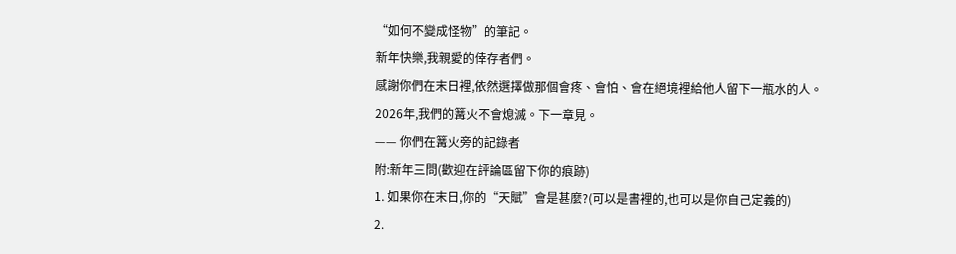“如何不變成怪物”的筆記。
新年快樂,我親愛的倖存者們。
感謝你們在末日裡,依然選擇做那個會疼、會怕、會在絕境裡給他人留下一瓶水的人。
2026年,我們的篝火不會熄滅。下一章見。
—— 你們在篝火旁的記錄者
附:新年三問(歡迎在評論區留下你的痕跡)
1. 如果你在末日,你的“天賦”會是甚麼?(可以是書裡的,也可以是你自己定義的)
2.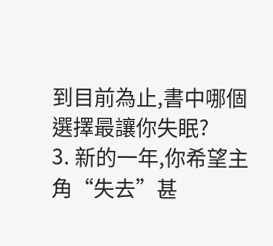到目前為止,書中哪個選擇最讓你失眠?
3. 新的一年,你希望主角“失去”甚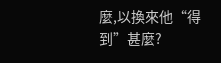麼,以換來他“得到”甚麼?